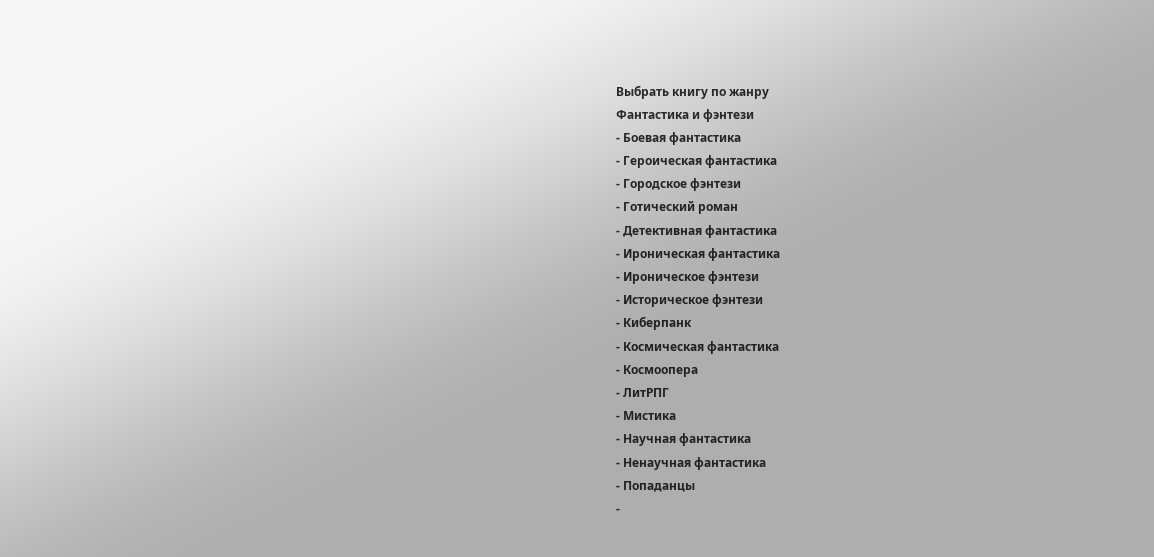Выбрать книгу по жанру
Фантастика и фэнтези
- Боевая фантастика
- Героическая фантастика
- Городское фэнтези
- Готический роман
- Детективная фантастика
- Ироническая фантастика
- Ироническое фэнтези
- Историческое фэнтези
- Киберпанк
- Космическая фантастика
- Космоопера
- ЛитРПГ
- Мистика
- Научная фантастика
- Ненаучная фантастика
- Попаданцы
-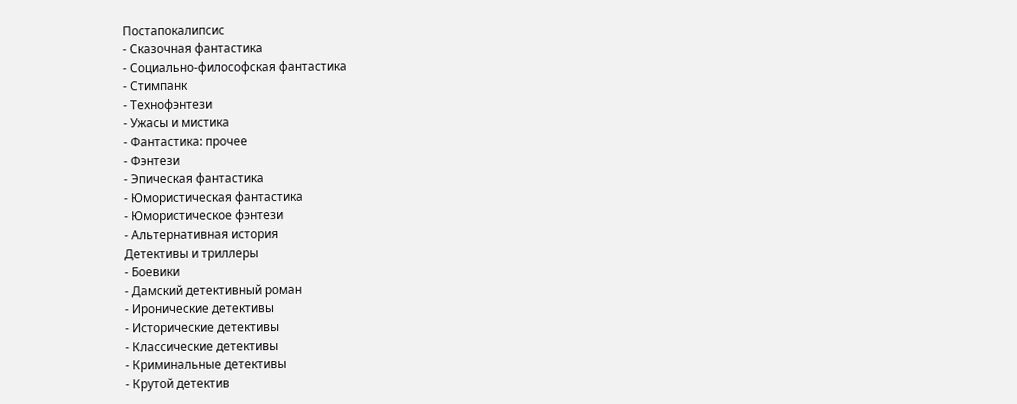Постапокалипсис
- Сказочная фантастика
- Социально-философская фантастика
- Стимпанк
- Технофэнтези
- Ужасы и мистика
- Фантастика: прочее
- Фэнтези
- Эпическая фантастика
- Юмористическая фантастика
- Юмористическое фэнтези
- Альтернативная история
Детективы и триллеры
- Боевики
- Дамский детективный роман
- Иронические детективы
- Исторические детективы
- Классические детективы
- Криминальные детективы
- Крутой детектив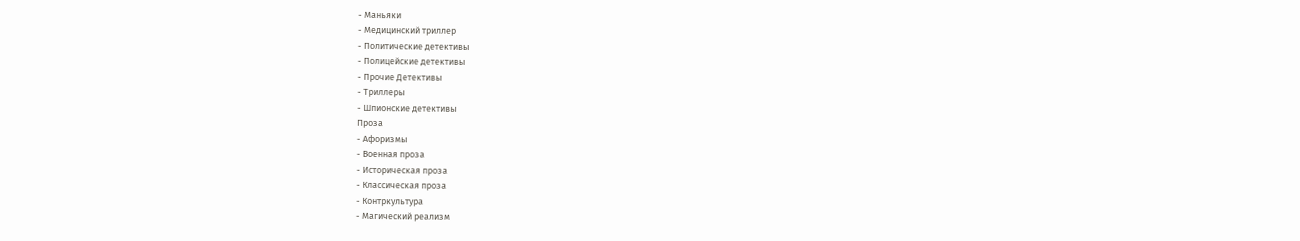- Маньяки
- Медицинский триллер
- Политические детективы
- Полицейские детективы
- Прочие Детективы
- Триллеры
- Шпионские детективы
Проза
- Афоризмы
- Военная проза
- Историческая проза
- Классическая проза
- Контркультура
- Магический реализм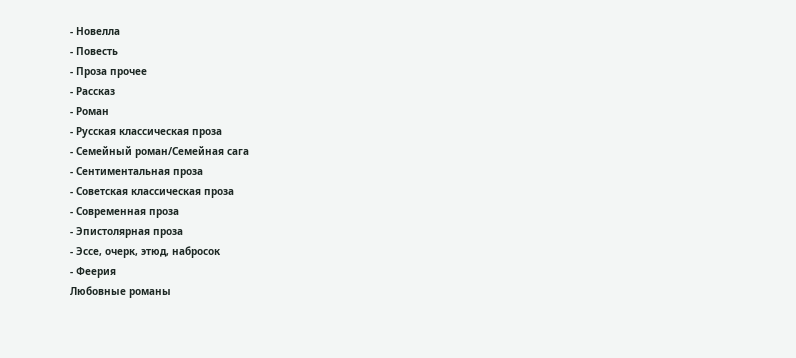- Новелла
- Повесть
- Проза прочее
- Рассказ
- Роман
- Русская классическая проза
- Семейный роман/Семейная сага
- Сентиментальная проза
- Советская классическая проза
- Современная проза
- Эпистолярная проза
- Эссе, очерк, этюд, набросок
- Феерия
Любовные романы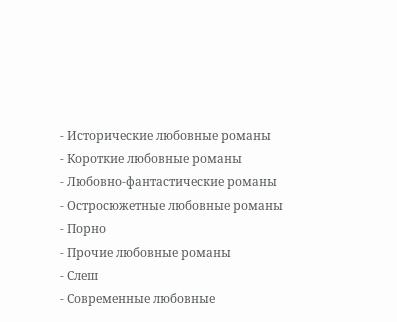- Исторические любовные романы
- Короткие любовные романы
- Любовно-фантастические романы
- Остросюжетные любовные романы
- Порно
- Прочие любовные романы
- Слеш
- Современные любовные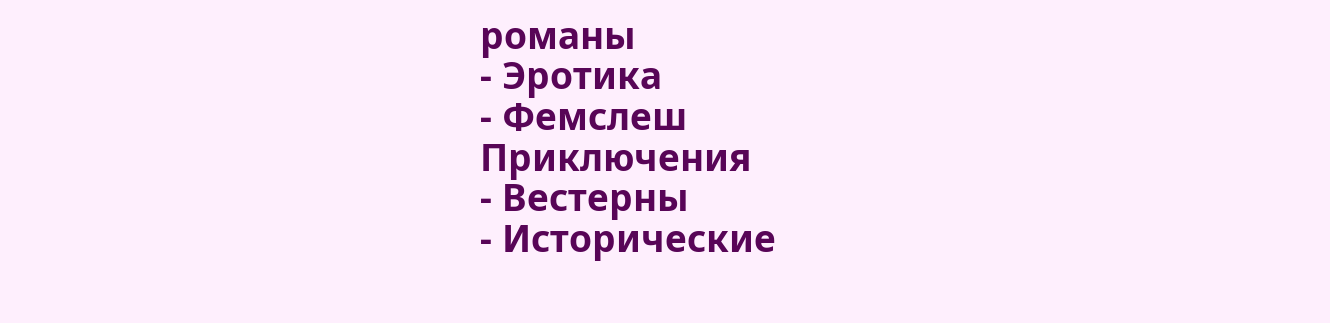романы
- Эротика
- Фемслеш
Приключения
- Вестерны
- Исторические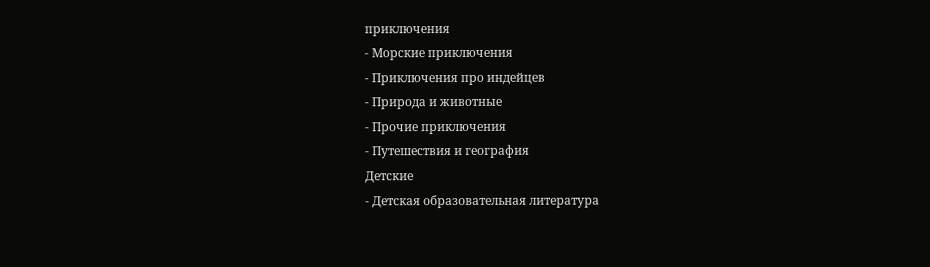приключения
- Морские приключения
- Приключения про индейцев
- Природа и животные
- Прочие приключения
- Путешествия и география
Детские
- Детская образовательная литература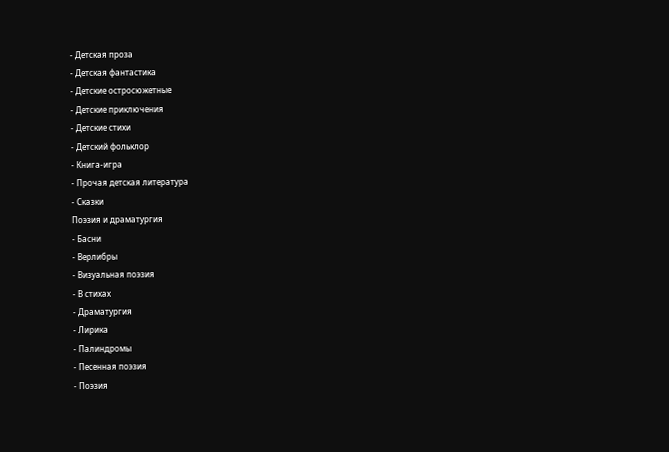- Детская проза
- Детская фантастика
- Детские остросюжетные
- Детские приключения
- Детские стихи
- Детский фольклор
- Книга-игра
- Прочая детская литература
- Сказки
Поэзия и драматургия
- Басни
- Верлибры
- Визуальная поэзия
- В стихах
- Драматургия
- Лирика
- Палиндромы
- Песенная поэзия
- Поэзия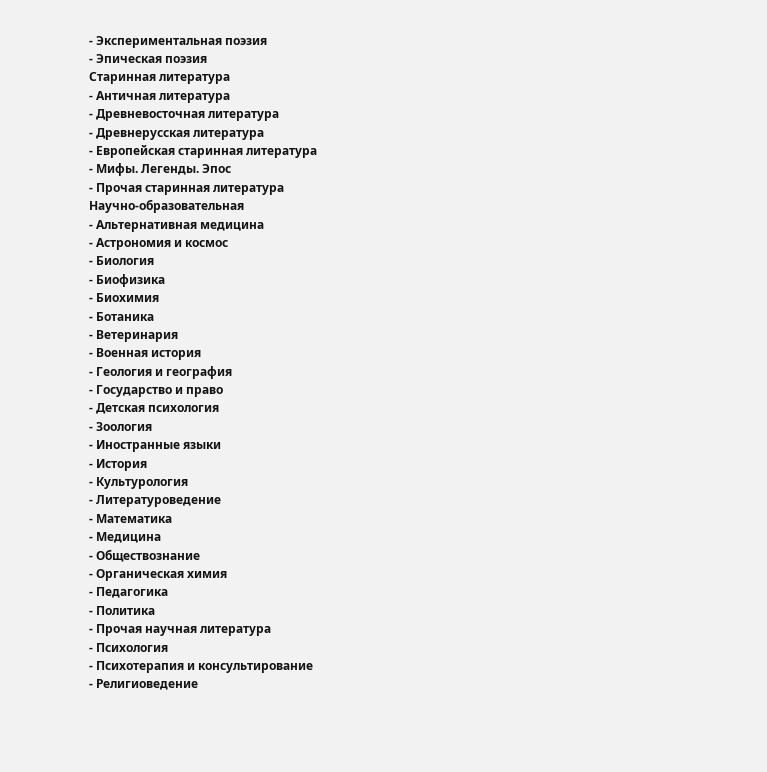- Экспериментальная поэзия
- Эпическая поэзия
Старинная литература
- Античная литература
- Древневосточная литература
- Древнерусская литература
- Европейская старинная литература
- Мифы. Легенды. Эпос
- Прочая старинная литература
Научно-образовательная
- Альтернативная медицина
- Астрономия и космос
- Биология
- Биофизика
- Биохимия
- Ботаника
- Ветеринария
- Военная история
- Геология и география
- Государство и право
- Детская психология
- Зоология
- Иностранные языки
- История
- Культурология
- Литературоведение
- Математика
- Медицина
- Обществознание
- Органическая химия
- Педагогика
- Политика
- Прочая научная литература
- Психология
- Психотерапия и консультирование
- Религиоведение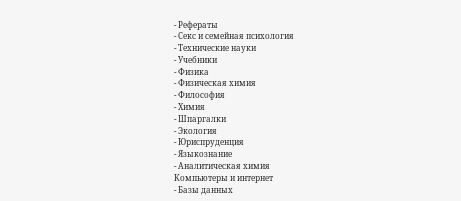- Рефераты
- Секс и семейная психология
- Технические науки
- Учебники
- Физика
- Физическая химия
- Философия
- Химия
- Шпаргалки
- Экология
- Юриспруденция
- Языкознание
- Аналитическая химия
Компьютеры и интернет
- Базы данных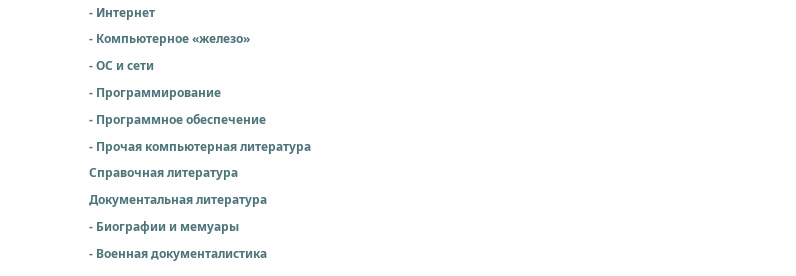- Интернет
- Компьютерное «железо»
- ОС и сети
- Программирование
- Программное обеспечение
- Прочая компьютерная литература
Справочная литература
Документальная литература
- Биографии и мемуары
- Военная документалистика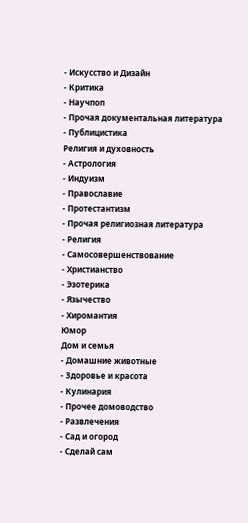- Искусство и Дизайн
- Критика
- Научпоп
- Прочая документальная литература
- Публицистика
Религия и духовность
- Астрология
- Индуизм
- Православие
- Протестантизм
- Прочая религиозная литература
- Религия
- Самосовершенствование
- Христианство
- Эзотерика
- Язычество
- Хиромантия
Юмор
Дом и семья
- Домашние животные
- Здоровье и красота
- Кулинария
- Прочее домоводство
- Развлечения
- Сад и огород
- Сделай сам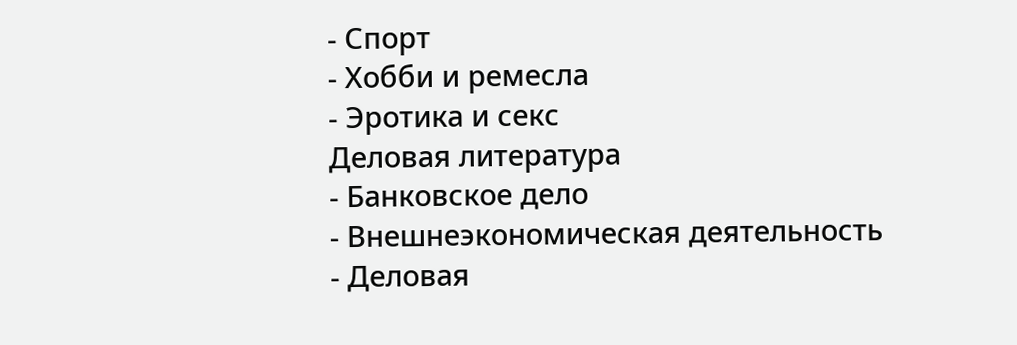- Спорт
- Хобби и ремесла
- Эротика и секс
Деловая литература
- Банковское дело
- Внешнеэкономическая деятельность
- Деловая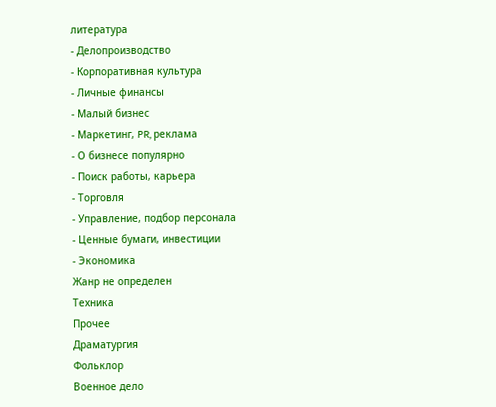литература
- Делопроизводство
- Корпоративная культура
- Личные финансы
- Малый бизнес
- Маркетинг, PR, реклама
- О бизнесе популярно
- Поиск работы, карьера
- Торговля
- Управление, подбор персонала
- Ценные бумаги, инвестиции
- Экономика
Жанр не определен
Техника
Прочее
Драматургия
Фольклор
Военное дело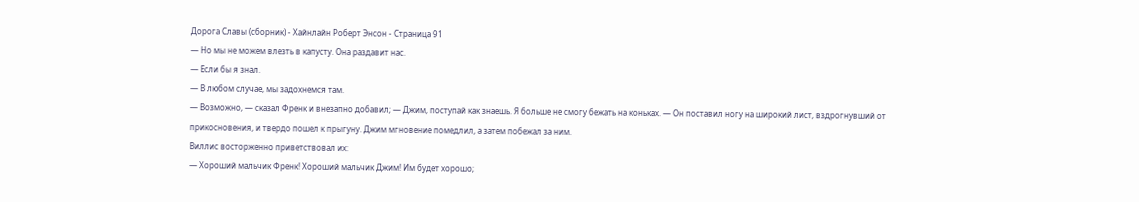Дорога Славы (сборник) - Хайнлайн Роберт Энсон - Страница 91
— Но мы не можем влезть в капусту. Она раздавит нас.
— Если бы я знал.
— В любом случае, мы задохнемся там.
— Возможно, — сказал Френк и внезапно добавил; — Джим, поступай как знаешь. Я больше не смогу бежать на коньках. — Он поставил ногу на широкий лист, вздрогнувший от прикосновения, и твердо пошел к прыгуну. Джим мгновение помедлил, а затем побежал за ним.
Виллис восторженно приветствовал их:
— Хороший мальчик Френк! Хороший мальчик Джим! Им будет хорошо;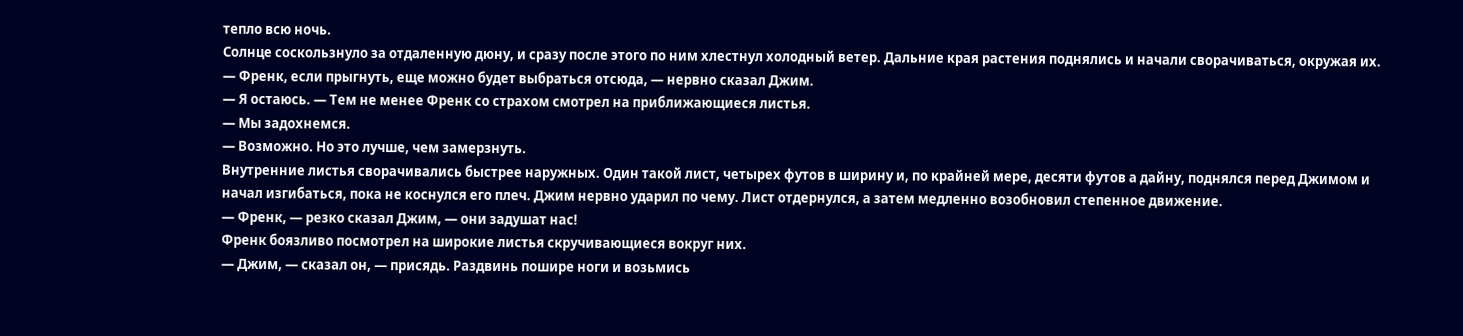тепло всю ночь.
Солнце соскользнуло за отдаленную дюну, и сразу после этого по ним хлестнул холодный ветер. Дальние края растения поднялись и начали сворачиваться, окружая их.
— Френк, если прыгнуть, еще можно будет выбраться отсюда, — нервно сказал Джим.
— Я остаюсь. — Тем не менее Френк со страхом смотрел на приближающиеся листья.
— Мы задохнемся.
— Возможно. Но это лучше, чем замерзнуть.
Внутренние листья сворачивались быстрее наружных. Один такой лист, четырех футов в ширину и, по крайней мере, десяти футов а дайну, поднялся перед Джимом и начал изгибаться, пока не коснулся его плеч. Джим нервно ударил по чему. Лист отдернулся, а затем медленно возобновил степенное движение.
— Френк, — резко сказал Джим, — они задушат нас!
Френк боязливо посмотрел на широкие листья скручивающиеся вокруг них.
— Джим, — сказал он, — присядь. Раздвинь пошире ноги и возьмись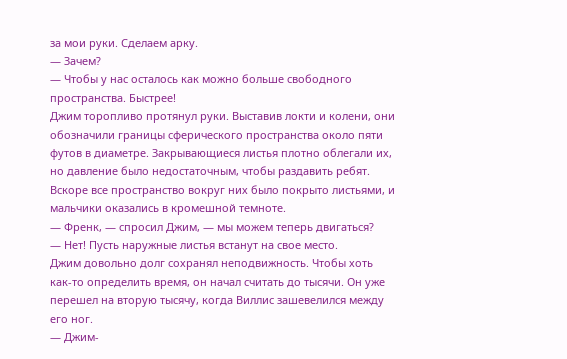за мои руки. Сделаем арку.
— Зачем?
— Чтобы у нас осталось как можно больше свободного пространства. Быстрее!
Джим торопливо протянул руки. Выставив локти и колени, они обозначили границы сферического пространства около пяти футов в диаметре. Закрывающиеся листья плотно облегали их, но давление было недостаточным, чтобы раздавить ребят. Вскоре все пространство вокруг них было покрыто листьями, и мальчики оказались в кромешной темноте.
— Френк, — спросил Джим, — мы можем теперь двигаться?
— Нет! Пусть наружные листья встанут на свое место.
Джим довольно долг сохранял неподвижность. Чтобы хоть как-то определить время, он начал считать до тысячи. Он уже перешел на вторую тысячу, когда Виллис зашевелился между его ног.
— Джим-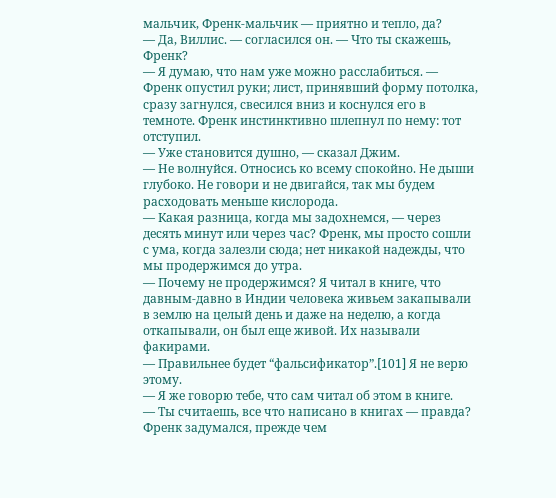мальчик, Френк-мальчик — приятно и тепло, да?
— Да, Виллис. — согласился он. — Что ты скажешь, Френк?
— Я думаю, что нам уже можно расслабиться. — Френк опустил руки; лист, принявший форму потолка, сразу загнулся, свесился вниз и коснулся его в темноте. Френк инстинктивно шлепнул по нему: тот отступил.
— Уже становится душно, — сказал Джим.
— Не волнуйся. Относись ко всему спокойно. Не дыши глубоко. Не говори и не двигайся, так мы будем расходовать меньше кислорода.
— Какая разница, когда мы задохнемся, — через десять минут или через час? Френк, мы просто сошли с ума, когда залезли сюда; нет никакой надежды, что мы продержимся до утра.
— Почему не продержимся? Я читал в книге, что давным-давно в Индии человека живьем закапывали в землю на целый день и даже на неделю, а когда откапывали, он был еще живой. Их называли факирами.
— Правильнее будет “фальсификатор”.[101] Я не верю этому.
— Я же говорю тебе, что сам читал об этом в книге.
— Ты считаешь, все что написано в книгах — правда?
Френк задумался, прежде чем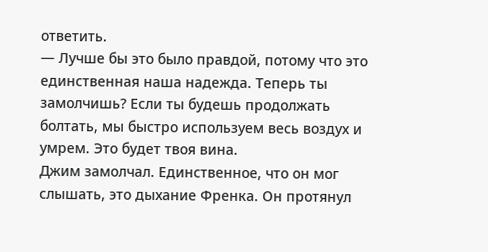ответить.
— Лучше бы это было правдой, потому что это единственная наша надежда. Теперь ты замолчишь? Если ты будешь продолжать болтать, мы быстро используем весь воздух и умрем. Это будет твоя вина.
Джим замолчал. Единственное, что он мог слышать, это дыхание Френка. Он протянул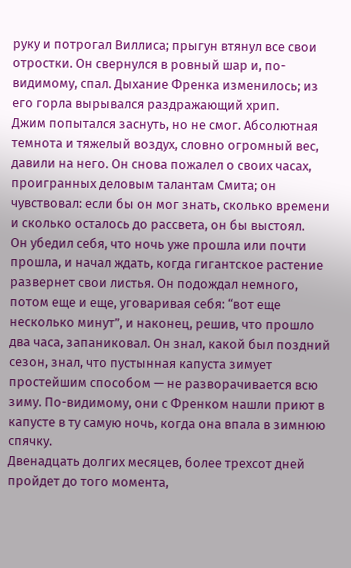руку и потрогал Виллиса; прыгун втянул все свои отростки. Он свернулся в ровный шар и, по-видимому, спал. Дыхание Френка изменилось; из его горла вырывался раздражающий хрип.
Джим попытался заснуть, но не смог. Абсолютная темнота и тяжелый воздух, словно огромный вес, давили на него. Он снова пожалел о своих часах, проигранных деловым талантам Смита; он чувствовал: если бы он мог знать, сколько времени и сколько осталось до рассвета, он бы выстоял.
Он убедил себя, что ночь уже прошла или почти прошла, и начал ждать, когда гигантское растение развернет свои листья. Он подождал немного, потом еще и еще, уговаривая себя: “вот еще несколько минут”, и наконец, решив, что прошло два часа, запаниковал. Он знал, какой был поздний сезон, знал, что пустынная капуста зимует простейшим способом — не разворачивается всю зиму. По-видимому, они с Френком нашли приют в капусте в ту самую ночь, когда она впала в зимнюю спячку.
Двенадцать долгих месяцев, более трехсот дней пройдет до того момента,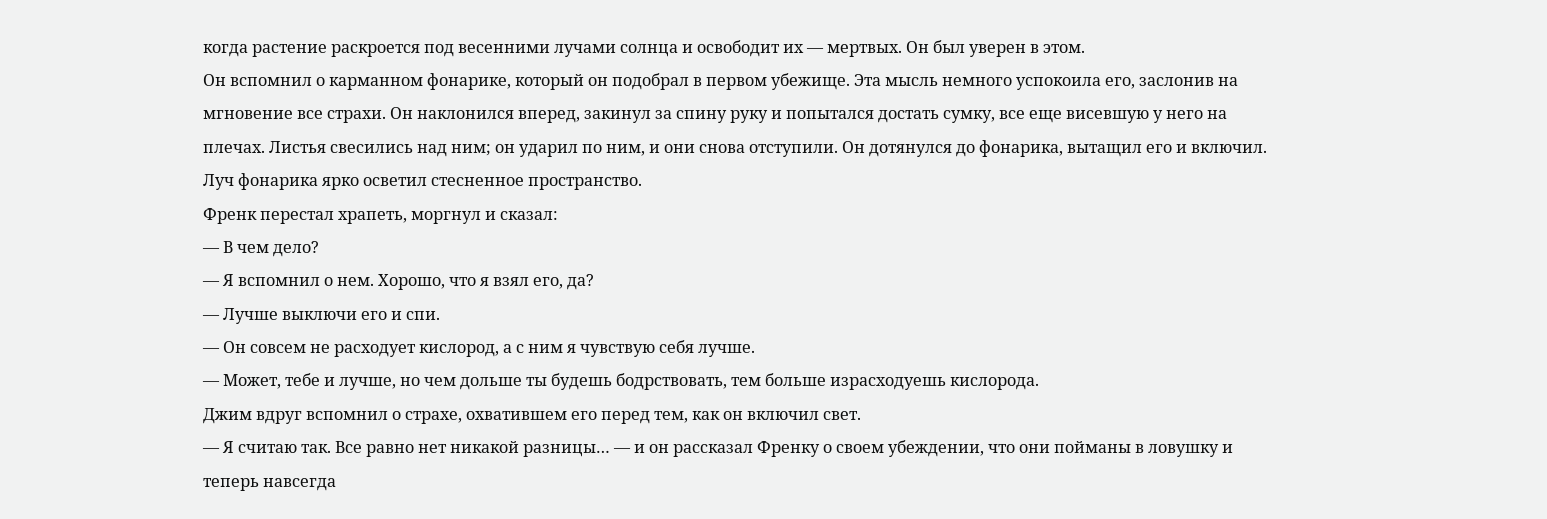когда растение раскроется под весенними лучами солнца и освободит их — мертвых. Он был уверен в этом.
Он вспомнил о карманном фонарике, который он подобрал в первом убежище. Эта мысль немного успокоила его, заслонив на мгновение все страхи. Он наклонился вперед, закинул за спину руку и попытался достать сумку, все еще висевшую у него на плечах. Листья свесились над ним; он ударил по ним, и они снова отступили. Он дотянулся до фонарика, вытащил его и включил. Луч фонарика ярко осветил стесненное пространство.
Френк перестал храпеть, моргнул и сказал:
— В чем дело?
— Я вспомнил о нем. Хорошо, что я взял его, да?
— Лучше выключи его и спи.
— Он совсем не расходует кислород, а с ним я чувствую себя лучше.
— Может, тебе и лучше, но чем дольше ты будешь бодрствовать, тем больше израсходуешь кислорода.
Джим вдруг вспомнил о страхе, охватившем его перед тем, как он включил свет.
— Я считаю так. Все равно нет никакой разницы… — и он рассказал Френку о своем убеждении, что они пойманы в ловушку и теперь навсегда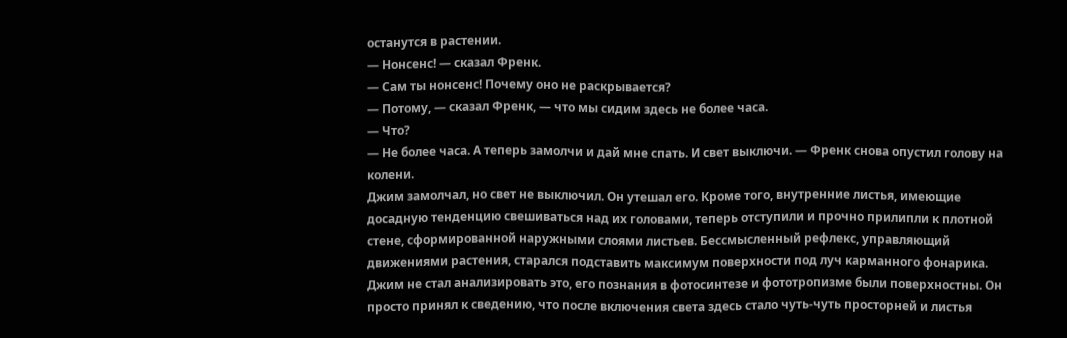останутся в растении.
— Нонсенс! — сказал Френк.
— Сам ты нонсенс! Почему оно не раскрывается?
— Потому, — сказал Френк, — что мы сидим здесь не более часа.
— Что?
— Не более часа. А теперь замолчи и дай мне спать. И свет выключи. — Френк снова опустил голову на колени.
Джим замолчал, но свет не выключил. Он утешал его. Кроме того, внутренние листья, имеющие досадную тенденцию свешиваться над их головами, теперь отступили и прочно прилипли к плотной стене, сформированной наружными слоями листьев. Бессмысленный рефлекс, управляющий движениями растения, старался подставить максимум поверхности под луч карманного фонарика.
Джим не стал анализировать это, его познания в фотосинтезе и фототропизме были поверхностны. Он просто принял к сведению, что после включения света здесь стало чуть-чуть просторней и листья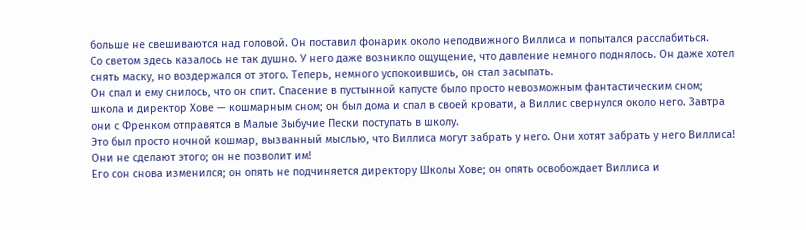больше не свешиваются над головой. Он поставил фонарик около неподвижного Виллиса и попытался расслабиться.
Со светом здесь казалось не так душно. У него даже возникло ощущение, что давление немного поднялось. Он даже хотел снять маску, но воздержался от этого. Теперь, немного успокоившись, он стал засыпать.
Он спал и ему снилось, что он спит. Спасение в пустынной капусте было просто невозможным фантастическим сном; школа и директор Хове — кошмарным сном; он был дома и спал в своей кровати, а Виллис свернулся около него. Завтра они с Френком отправятся в Малые Зыбучие Пески поступать в школу.
Это был просто ночной кошмар, вызванный мыслью, что Виллиса могут забрать у него. Они хотят забрать у него Виллиса! Они не сделают этого; он не позволит им!
Его сон снова изменился; он опять не подчиняется директору Школы Хове; он опять освобождает Виллиса и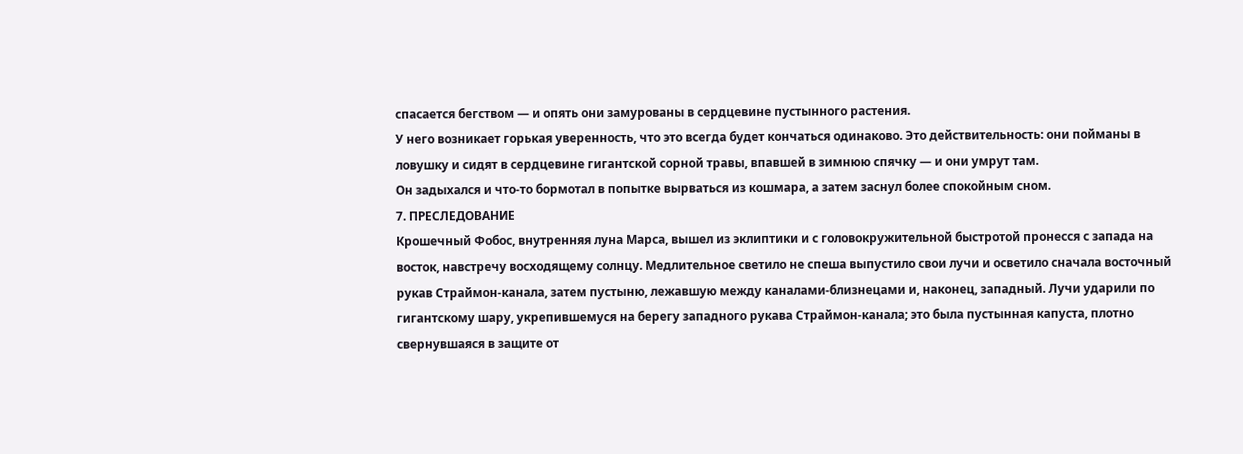спасается бегством — и опять они замурованы в сердцевине пустынного растения.
У него возникает горькая уверенность, что это всегда будет кончаться одинаково. Это действительность: они пойманы в ловушку и сидят в сердцевине гигантской сорной травы, впавшей в зимнюю спячку — и они умрут там.
Он задыхался и что-то бормотал в попытке вырваться из кошмара, а затем заснул более спокойным сном.
7. ПРЕСЛЕДОВАНИЕ
Крошечный Фобос, внутренняя луна Марса, вышел из эклиптики и с головокружительной быстротой пронесся с запада на восток, навстречу восходящему солнцу. Медлительное светило не спеша выпустило свои лучи и осветило сначала восточный рукав Страймон-канала, затем пустыню, лежавшую между каналами-близнецами и, наконец, западный. Лучи ударили по гигантскому шару, укрепившемуся на берегу западного рукава Страймон-канала; это была пустынная капуста, плотно свернувшаяся в защите от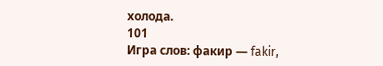холода.
101
Игра слов: факир — fakir,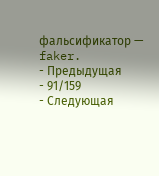фальсификатор — faker.
- Предыдущая
- 91/159
- Следующая